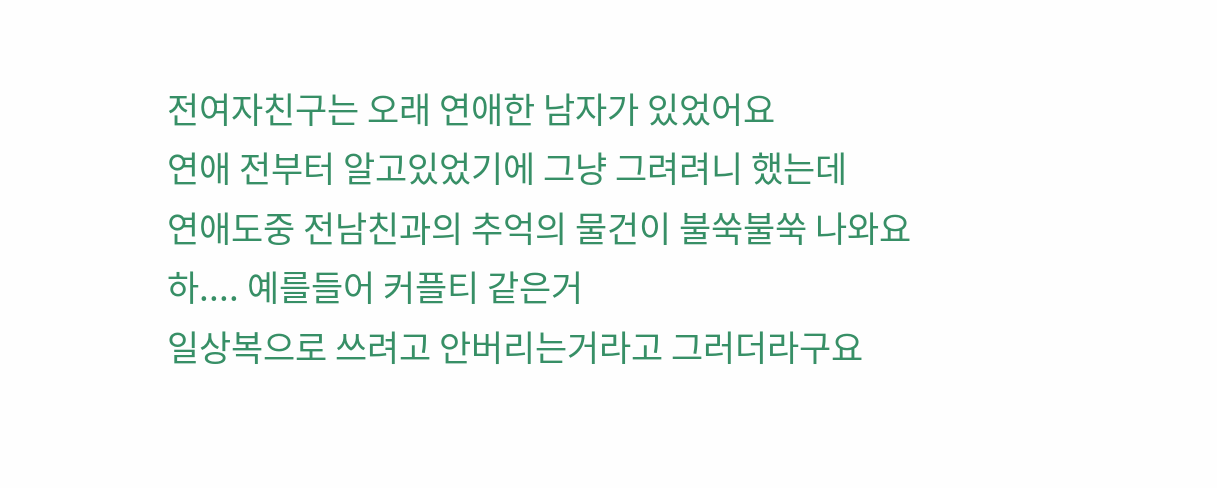전여자친구는 오래 연애한 남자가 있었어요
연애 전부터 알고있었기에 그냥 그려려니 했는데
연애도중 전남친과의 추억의 물건이 불쑥불쑥 나와요
하.... 예를들어 커플티 같은거
일상복으로 쓰려고 안버리는거라고 그러더라구요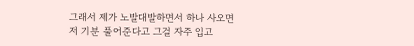그래서 제가 노발대발하면서 하나 사오면
저 기분 풀어준다고 그걸 자주 입고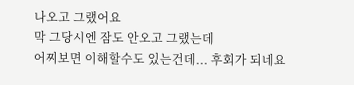나오고 그랬어요
막 그당시엔 잠도 안오고 그랬는데
어찌보면 이해할수도 있는건데... 후회가 되네요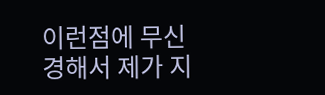이런점에 무신경해서 제가 지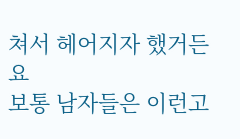쳐서 헤어지자 했거든요
보통 남자들은 이런고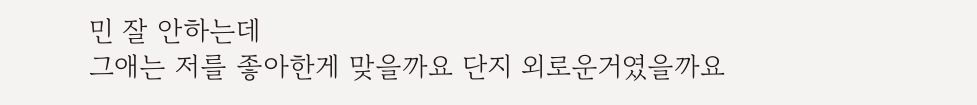민 잘 안하는데
그애는 저를 좋아한게 맞을까요 단지 외로운거였을까요